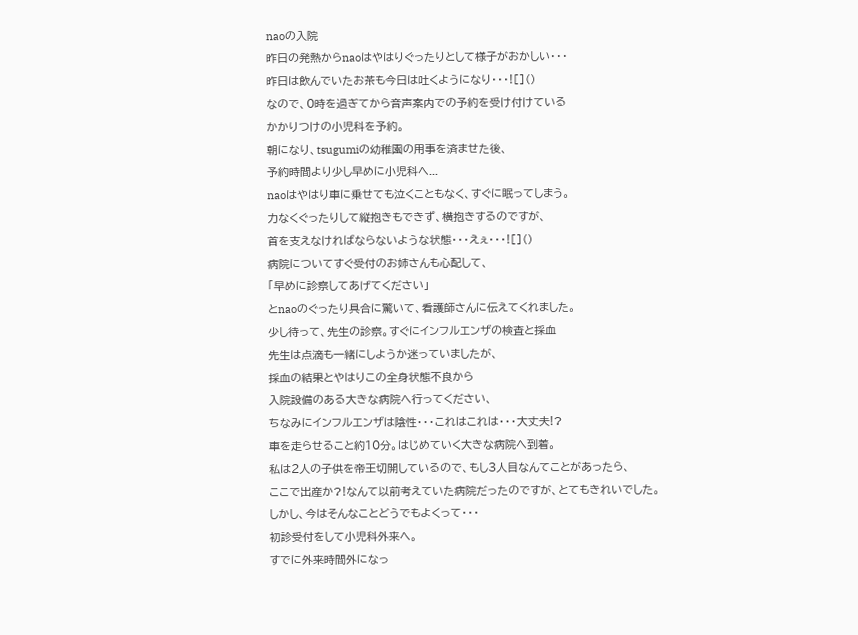naoの入院
昨日の発熱からnaoはやはりぐったりとして様子がおかしい・・・
昨日は飲んでいたお茶も今日は吐くようになり・・・![]()
なので、0時を過ぎてから音声案内での予約を受け付けている
かかりつけの小児科を予約。
朝になり、tsugumiの幼稚園の用事を済ませた後、
予約時間より少し早めに小児科へ...
naoはやはり車に乗せても泣くこともなく、すぐに眠ってしまう。
力なくぐったりして縦抱きもできず、横抱きするのですが、
首を支えなければならないような状態・・・えぇ・・・![]()
病院についてすぐ受付のお姉さんも心配して、
「早めに診察してあげてください」
とnaoのぐったり具合に驚いて、看護師さんに伝えてくれました。
少し待って、先生の診察。すぐにインフルエンザの検査と採血
先生は点滴も一緒にしようか迷っていましたが、
採血の結果とやはりこの全身状態不良から
入院設備のある大きな病院へ行ってください、
ちなみにインフルエンザは陰性・・・これはこれは・・・大丈夫!?
車を走らせること約10分。はじめていく大きな病院へ到着。
私は2人の子供を帝王切開しているので、もし3人目なんてことがあったら、
ここで出産か?!なんて以前考えていた病院だったのですが、とてもきれいでした。
しかし、今はそんなことどうでもよくって・・・
初診受付をして小児科外来へ。
すでに外来時間外になっ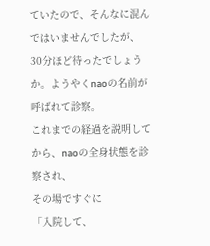ていたので、そんなに混んではいませんでしたが、
30分ほど待ったでしょうか。ようやくnaoの名前が呼ばれて診察。
これまでの経過を説明してから、naoの全身状態を診察され、
その場ですぐに
「入院して、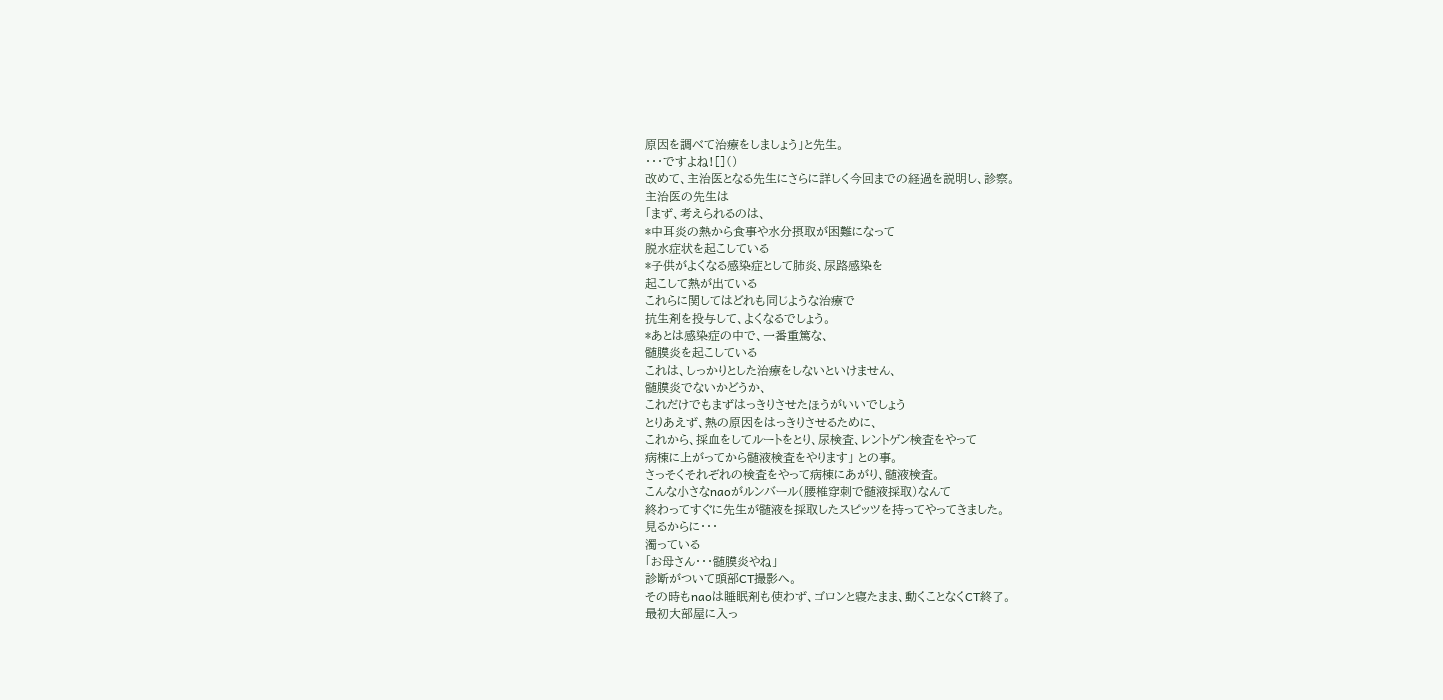原因を調べて治療をしましょう」と先生。
・・・ですよね![]()
改めて、主治医となる先生にさらに詳しく今回までの経過を説明し、診察。
主治医の先生は
「まず、考えられるのは、
*中耳炎の熱から食事や水分摂取が困難になって
脱水症状を起こしている
*子供がよくなる感染症として肺炎、尿路感染を
起こして熱が出ている
これらに関してはどれも同じような治療で
抗生剤を投与して、よくなるでしょう。
*あとは感染症の中で、一番重篤な、
髄膜炎を起こしている
これは、しっかりとした治療をしないといけません、
髄膜炎でないかどうか、
これだけでもまずはっきりさせたほうがいいでしょう
とりあえず、熱の原因をはっきりさせるために、
これから、採血をしてルートをとり、尿検査、レントゲン検査をやって
病棟に上がってから髄液検査をやります」 との事。
さっそくそれぞれの検査をやって病棟にあがり、髄液検査。
こんな小さなnaoがルンバール(腰椎穿刺で髄液採取)なんて
終わってすぐに先生が髄液を採取したスピッツを持ってやってきました。
見るからに・・・
濁っている
「お母さん・・・髄膜炎やね」
診断がついて頭部CT撮影へ。
その時もnaoは睡眠剤も使わず、ゴロンと寝たまま、動くことなくCT終了。
最初大部屋に入っ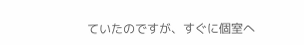ていたのですが、すぐに個室へ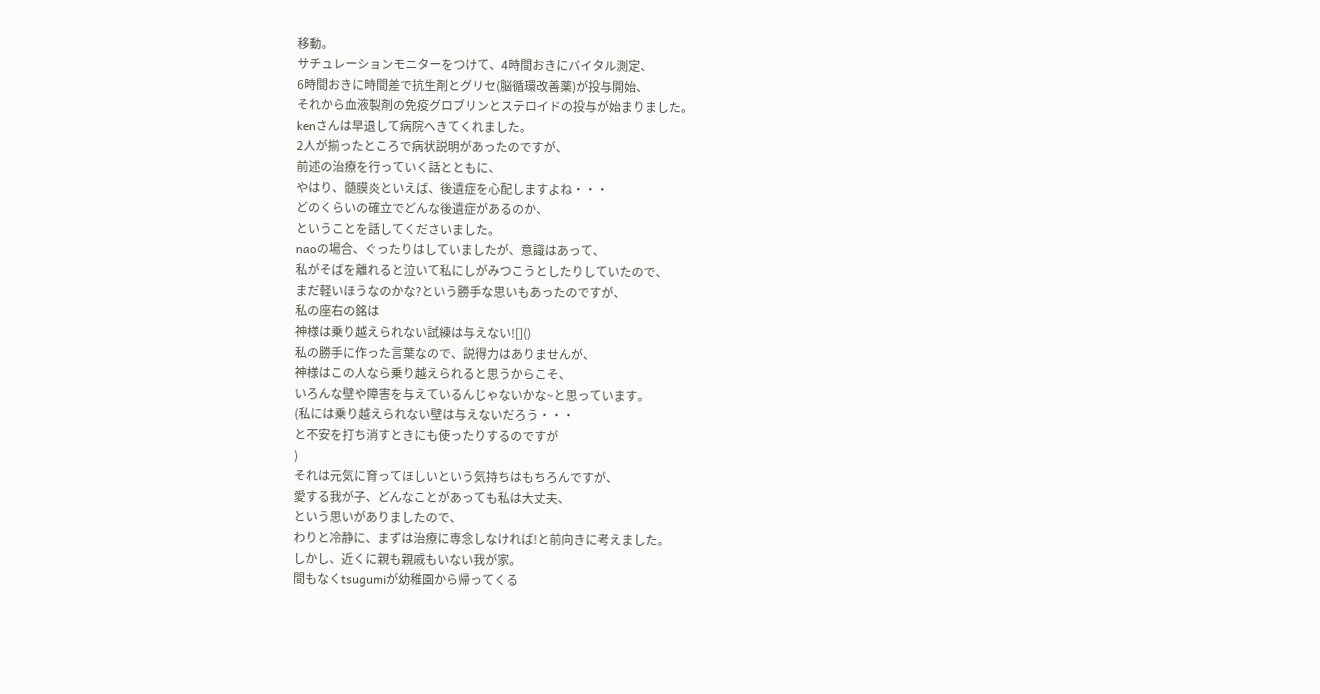移動。
サチュレーションモニターをつけて、4時間おきにバイタル測定、
6時間おきに時間差で抗生剤とグリセ(脳循環改善薬)が投与開始、
それから血液製剤の免疫グロブリンとステロイドの投与が始まりました。
kenさんは早退して病院へきてくれました。
2人が揃ったところで病状説明があったのですが、
前述の治療を行っていく話とともに、
やはり、髄膜炎といえば、後遺症を心配しますよね・・・
どのくらいの確立でどんな後遺症があるのか、
ということを話してくださいました。
naoの場合、ぐったりはしていましたが、意識はあって、
私がそばを離れると泣いて私にしがみつこうとしたりしていたので、
まだ軽いほうなのかな?という勝手な思いもあったのですが、
私の座右の銘は
神様は乗り越えられない試練は与えない![]()
私の勝手に作った言葉なので、説得力はありませんが、
神様はこの人なら乗り越えられると思うからこそ、
いろんな壁や障害を与えているんじゃないかな~と思っています。
(私には乗り越えられない壁は与えないだろう・・・
と不安を打ち消すときにも使ったりするのですが
)
それは元気に育ってほしいという気持ちはもちろんですが、
愛する我が子、どんなことがあっても私は大丈夫、
という思いがありましたので、
わりと冷静に、まずは治療に専念しなければ!と前向きに考えました。
しかし、近くに親も親戚もいない我が家。
間もなくtsugumiが幼稚園から帰ってくる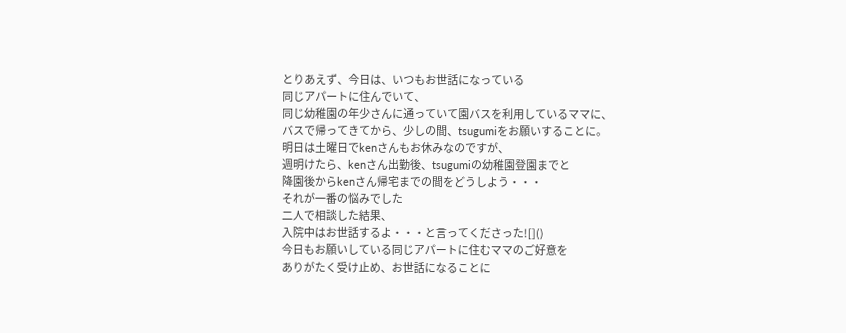とりあえず、今日は、いつもお世話になっている
同じアパートに住んでいて、
同じ幼稚園の年少さんに通っていて園バスを利用しているママに、
バスで帰ってきてから、少しの間、tsugumiをお願いすることに。
明日は土曜日でkenさんもお休みなのですが、
週明けたら、kenさん出勤後、tsugumiの幼稚園登園までと
降園後からkenさん帰宅までの間をどうしよう・・・
それが一番の悩みでした
二人で相談した結果、
入院中はお世話するよ・・・と言ってくださった![]()
今日もお願いしている同じアパートに住むママのご好意を
ありがたく受け止め、お世話になることに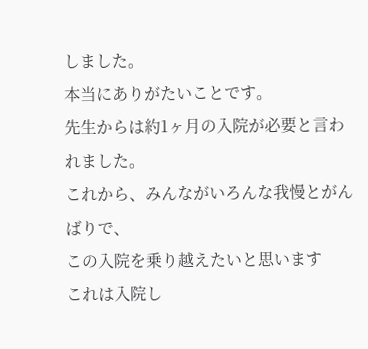しました。
本当にありがたいことです。
先生からは約1ヶ月の入院が必要と言われました。
これから、みんながいろんな我慢とがんばりで、
この入院を乗り越えたいと思います
これは入院し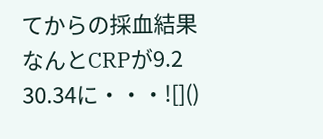てからの採血結果
なんとCRPが9.2
30.34に・・・![]()